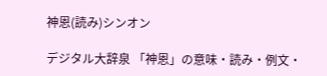神恩(読み)シンオン

デジタル大辞泉 「神恩」の意味・読み・例文・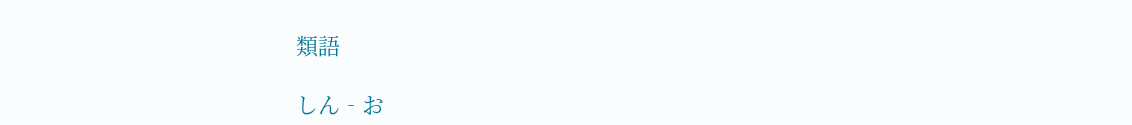類語

しん‐お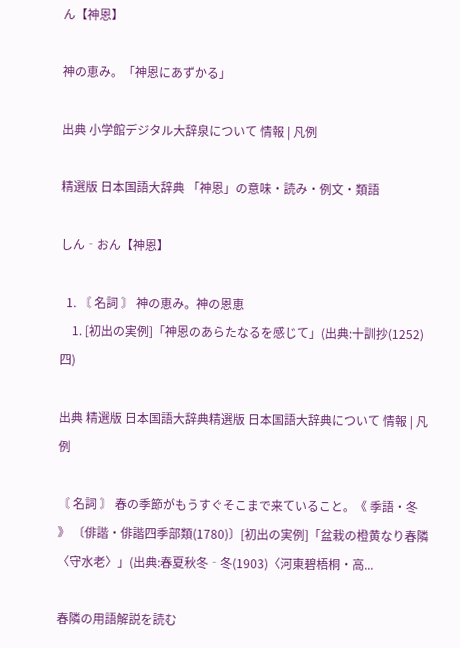ん【神恩】

神の恵み。「神恩にあずかる」

出典 小学館デジタル大辞泉について 情報 | 凡例

精選版 日本国語大辞典 「神恩」の意味・読み・例文・類語

しん‐おん【神恩】

  1. 〘 名詞 〙 神の恵み。神の恩恵
    1. [初出の実例]「神恩のあらたなるを感じて」(出典:十訓抄(1252)四)

出典 精選版 日本国語大辞典精選版 日本国語大辞典について 情報 | 凡例

〘 名詞 〙 春の季節がもうすぐそこまで来ていること。《 季語・冬 》 〔俳諧・俳諧四季部類(1780)〕[初出の実例]「盆栽の橙黄なり春隣〈守水老〉」(出典:春夏秋冬‐冬(1903)〈河東碧梧桐・高...

春隣の用語解説を読む